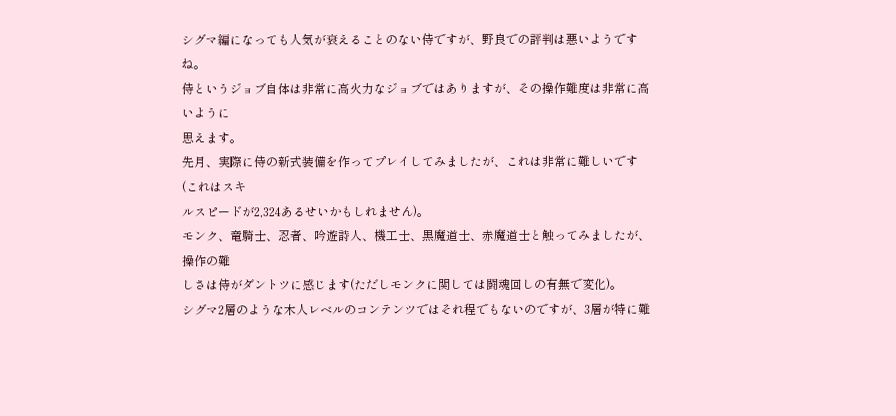シグマ編になっても人気が衰えることのない侍ですが、野良での評判は悪いようですね。
侍というジョブ自体は非常に高火力なジョブではありますが、その操作難度は非常に高いように
思えます。
先月、実際に侍の新式装備を作ってプレイしてみましたが、これは非常に難しいです(これはスキ
ルスピードが2,324あるせいかもしれません)。
モンク、竜騎士、忍者、吟遊詩人、機工士、黒魔道士、赤魔道士と触ってみましたが、操作の難
しさは侍がダントツに感じます(ただしモンクに関しては闘魂回しの有無で変化)。
シグマ2層のような木人レベルのコンテンツではそれ程でもないのですが、3層が特に難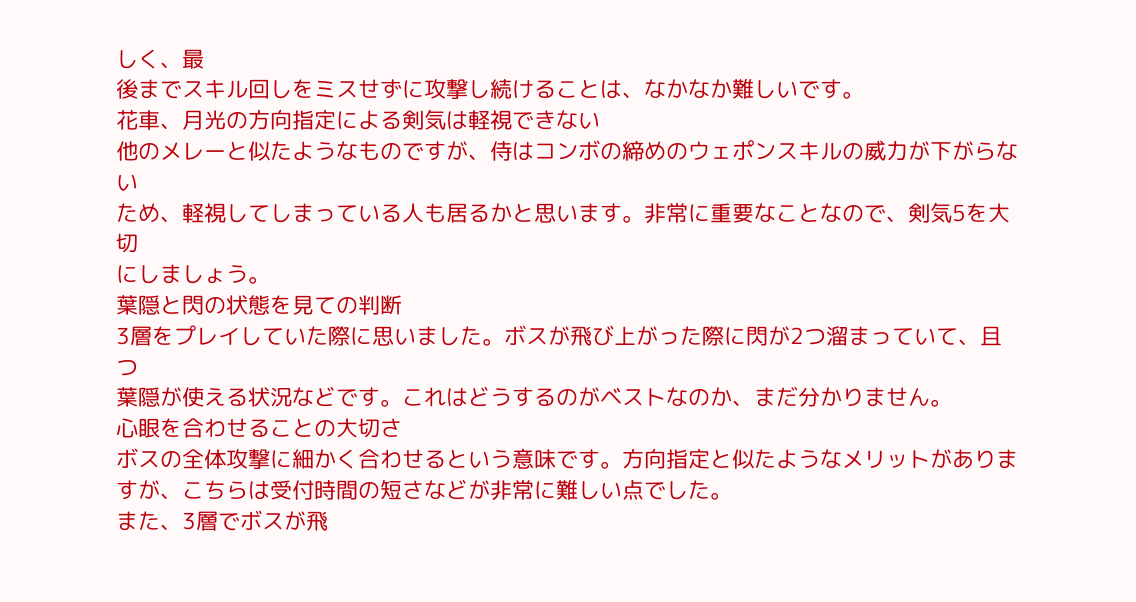しく、最
後までスキル回しをミスせずに攻撃し続けることは、なかなか難しいです。
花車、月光の方向指定による剣気は軽視できない
他のメレーと似たようなものですが、侍はコンボの締めのウェポンスキルの威力が下がらない
ため、軽視してしまっている人も居るかと思います。非常に重要なことなので、剣気5を大切
にしましょう。
葉隠と閃の状態を見ての判断
3層をプレイしていた際に思いました。ボスが飛び上がった際に閃が2つ溜まっていて、且つ
葉隠が使える状況などです。これはどうするのがベストなのか、まだ分かりません。
心眼を合わせることの大切さ
ボスの全体攻撃に細かく合わせるという意味です。方向指定と似たようなメリットがありま
すが、こちらは受付時間の短さなどが非常に難しい点でした。
また、3層でボスが飛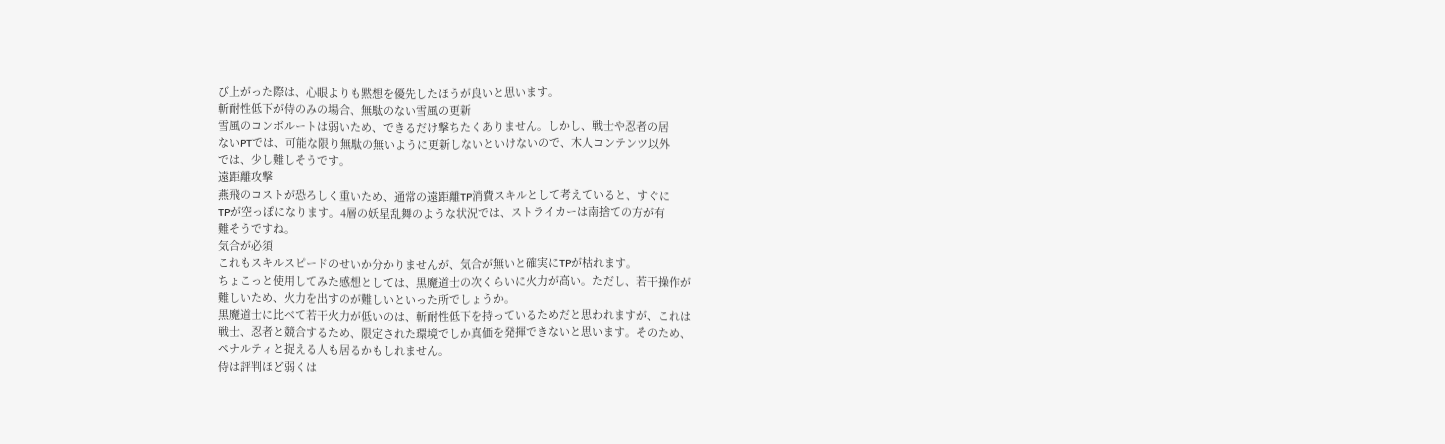び上がった際は、心眼よりも黙想を優先したほうが良いと思います。
斬耐性低下が侍のみの場合、無駄のない雪風の更新
雪風のコンボルートは弱いため、できるだけ撃ちたくありません。しかし、戦士や忍者の居
ないPTでは、可能な限り無駄の無いように更新しないといけないので、木人コンテンツ以外
では、少し難しそうです。
遠距離攻撃
燕飛のコストが恐ろしく重いため、通常の遠距離TP消費スキルとして考えていると、すぐに
TPが空っぽになります。4層の妖星乱舞のような状況では、ストライカーは南捨ての方が有
難そうですね。
気合が必須
これもスキルスピードのせいか分かりませんが、気合が無いと確実にTPが枯れます。
ちょこっと使用してみた感想としては、黒魔道士の次くらいに火力が高い。ただし、若干操作が
難しいため、火力を出すのが難しいといった所でしょうか。
黒魔道士に比べて若干火力が低いのは、斬耐性低下を持っているためだと思われますが、これは
戦士、忍者と競合するため、限定された環境でしか真価を発揮できないと思います。そのため、
ペナルティと捉える人も居るかもしれません。
侍は評判ほど弱くは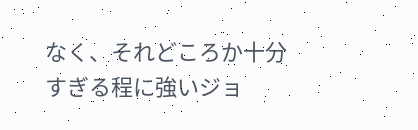なく、それどころか十分すぎる程に強いジョ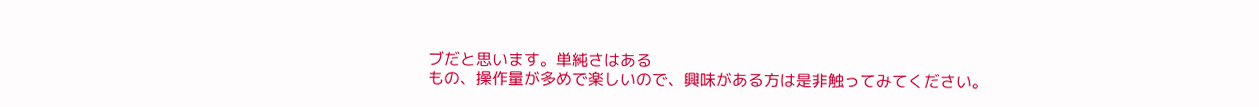ブだと思います。単純さはある
もの、操作量が多めで楽しいので、興味がある方は是非触ってみてください。